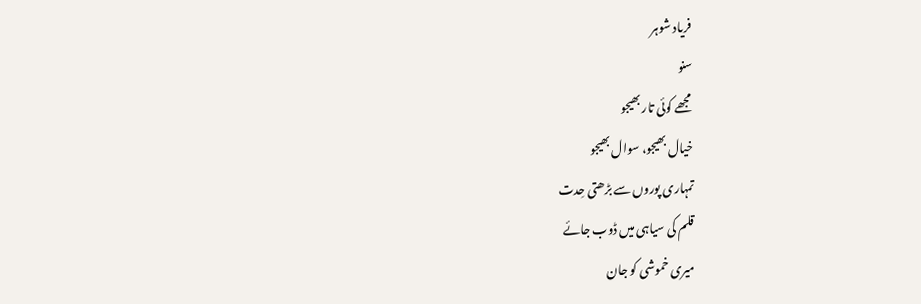فریاد شوہر
سنو
مجھے کوئی تار بھیجو
خیال بھیجو، سوال بھیجو
تمہاری پوروں سے بڑھتی حِدت
قلم کی سیاہی میں ڈوب جائے
میری خموشی کو جان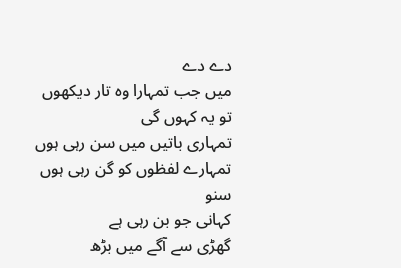دے دے
میں جب تمہارا وہ تار دیکھوں
تو یہ کہوں گی
تمہاری باتیں میں سن رہی ہوں
تمہارے لفظوں کو گن رہی ہوں
سنو
کہانی جو بن رہی ہے
گھڑی سے آگے میں بڑھ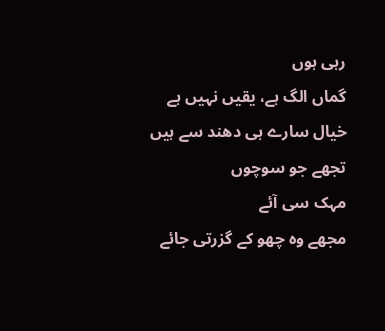رہی ہوں
گماں الگ ہے، یقیں نہیں ہے
خیال سارے ہی دھند سے ہیں
تجھے جو سوچوں
مہک سی آئے
مجھے وہ چھو کے گزرتی جائے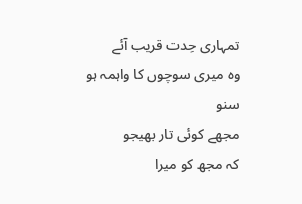تمہاری حِدت قریب آئے
وہ میری سوچوں کا واہمہ ہو
سنو
مجھے کوئی تار بھیجو
کہ مجھ کو میرا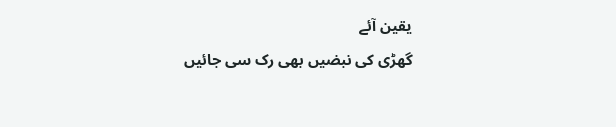یقین آئے
گھڑی کی نبضیں بھی رک سی جائیں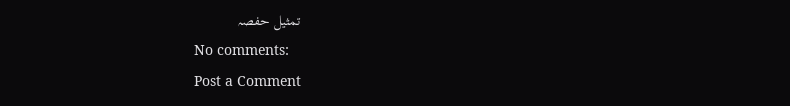تمثیل حفصہ
No comments:
Post a Comment